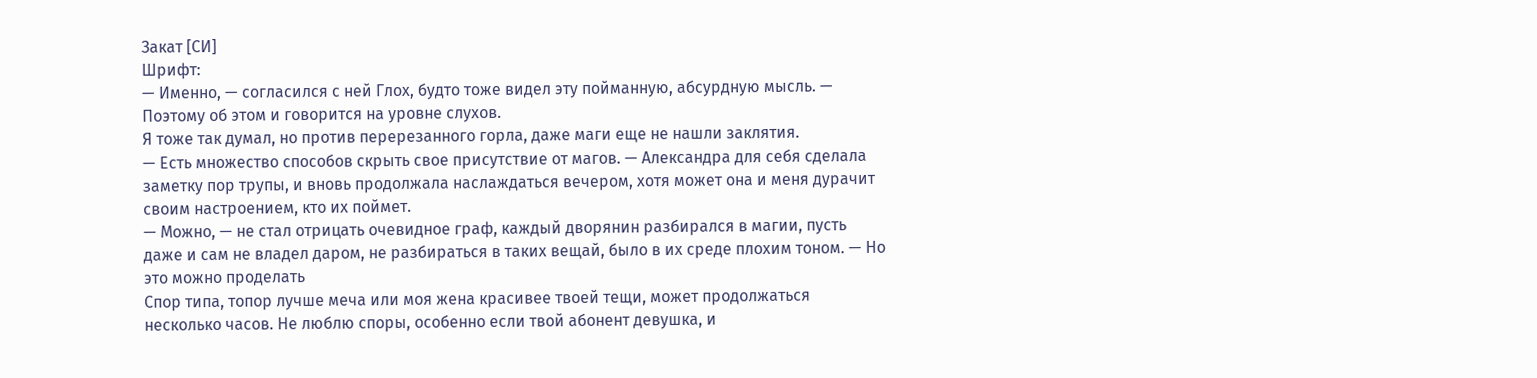Закат [СИ]
Шрифт:
— Именно, — согласился с ней Глох, будто тоже видел эту пойманную, абсурдную мысль. — Поэтому об этом и говорится на уровне слухов.
Я тоже так думал, но против перерезанного горла, даже маги еще не нашли заклятия.
— Есть множество способов скрыть свое присутствие от магов. — Александра для себя сделала заметку пор трупы, и вновь продолжала наслаждаться вечером, хотя может она и меня дурачит своим настроением, кто их поймет.
— Можно, — не стал отрицать очевидное граф, каждый дворянин разбирался в магии, пусть даже и сам не владел даром, не разбираться в таких вещай, было в их среде плохим тоном. — Но это можно проделать
Спор типа, топор лучше меча или моя жена красивее твоей тещи, может продолжаться несколько часов. Не люблю споры, особенно если твой абонент девушка, и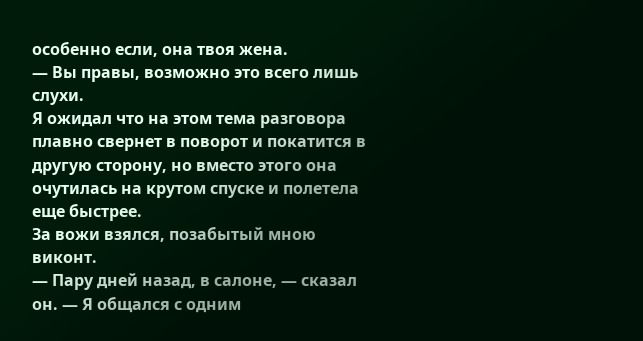особенно если, она твоя жена.
— Вы правы, возможно это всего лишь слухи.
Я ожидал что на этом тема разговора плавно свернет в поворот и покатится в другую сторону, но вместо этого она очутилась на крутом спуске и полетела еще быстрее.
За вожи взялся, позабытый мною виконт.
— Пару дней назад, в салоне, — сказал он. — Я общался с одним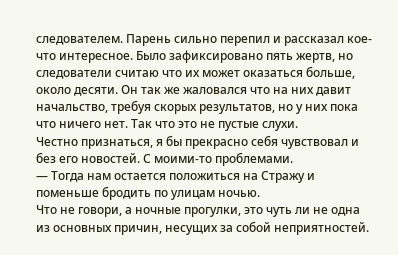следователем. Парень сильно перепил и рассказал кое-что интересное. Было зафиксировано пять жертв, но следователи считаю что их может оказаться больше, около десяти. Он так же жаловался что на них давит начальство, требуя скорых результатов, но у них пока что ничего нет. Так что это не пустые слухи.
Честно признаться, я бы прекрасно себя чувствовал и без его новостей. С моими-то проблемами.
— Тогда нам остается положиться на Стражу и поменьше бродить по улицам ночью.
Что не говори, а ночные прогулки, это чуть ли не одна из основных причин, несущих за собой неприятностей.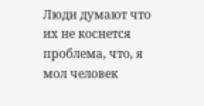Люди думают что их не коснется проблема, что, я мол человек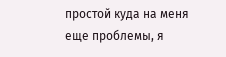простой куда на меня еще проблемы, я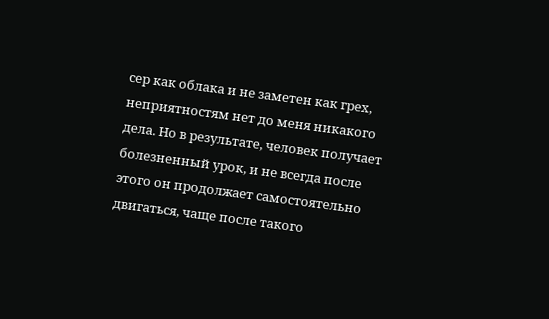сер как облака и не заметен как грех, неприятностям нет до меня никакого дела. Но в результате, человек получает болезненный урок, и не всегда после этого он продолжает самостоятельно двигаться, чаще после такого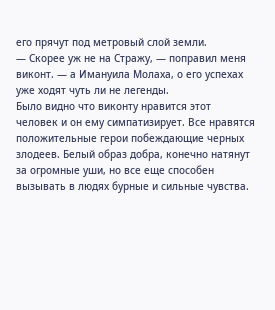его прячут под метровый слой земли.
— Скорее уж не на Стражу, — поправил меня виконт. — а Имануила Молаха, о его успехах уже ходят чуть ли не легенды.
Было видно что виконту нравится этот человек и он ему симпатизирует. Все нравятся положительные герои побеждающие черных злодеев. Белый образ добра, конечно натянут за огромные уши, но все еще способен вызывать в людях бурные и сильные чувства.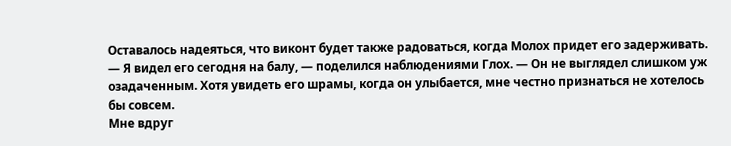Оставалось надеяться, что виконт будет также радоваться, когда Молох придет его задерживать.
— Я видел его сегодня на балу, — поделился наблюдениями Глох. — Он не выглядел слишком уж озадаченным. Хотя увидеть его шрамы, когда он улыбается, мне честно признаться не хотелось бы совсем.
Мне вдруг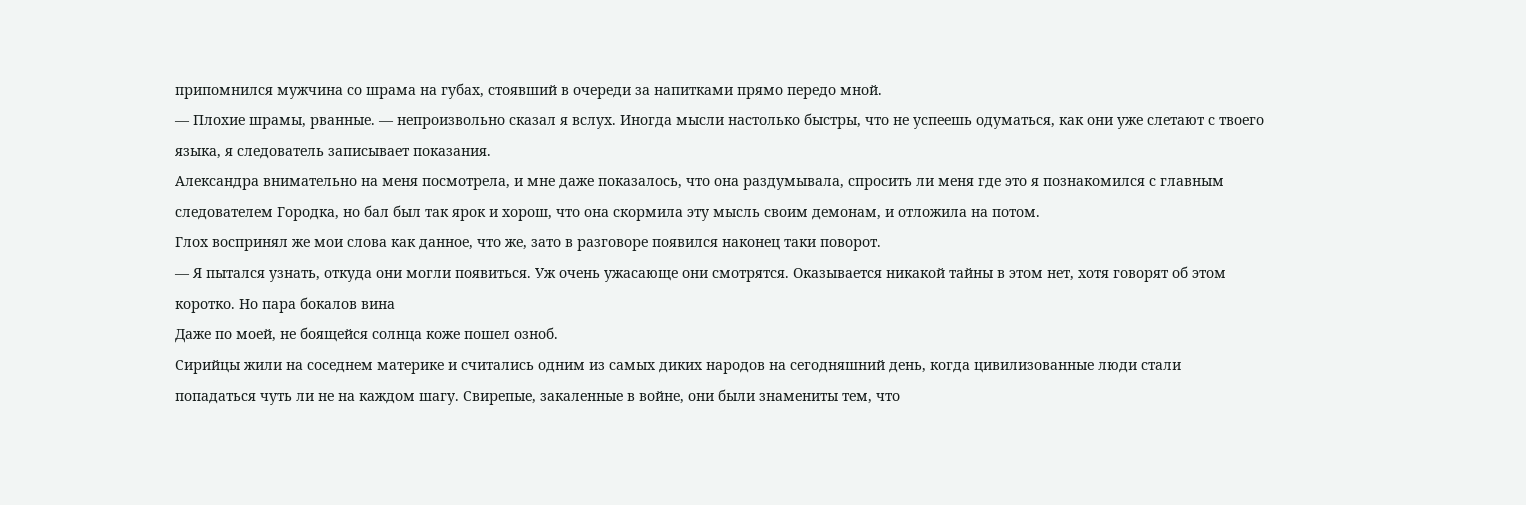припомнился мужчина со шрама на губах, стоявший в очереди за напитками прямо передо мной.
— Плохие шрамы, рванные. — непроизвольно сказал я вслух. Иногда мысли настолько быстры, что не успеешь одуматься, как они уже слетают с твоего языка, я следователь записывает показания.
Александра внимательно на меня посмотрела, и мне даже показалось, что она раздумывала, спросить ли меня где это я познакомился с главным следователем Городка, но бал был так ярок и хорош, что она скормила эту мысль своим демонам, и отложила на потом.
Глох воспринял же мои слова как данное, что же, зато в разговоре появился наконец таки поворот.
— Я пытался узнать, откуда они могли появиться. Уж очень ужасающе они смотрятся. Оказывается никакой тайны в этом нет, хотя говорят об этом коротко. Но пара бокалов вина
Даже по моей, не боящейся солнца коже пошел озноб.
Сирийцы жили на соседнем материке и считались одним из самых диких народов на сегодняшний день, когда цивилизованные люди стали попадаться чуть ли не на каждом шагу. Свирепые, закаленные в войне, они были знамениты тем, что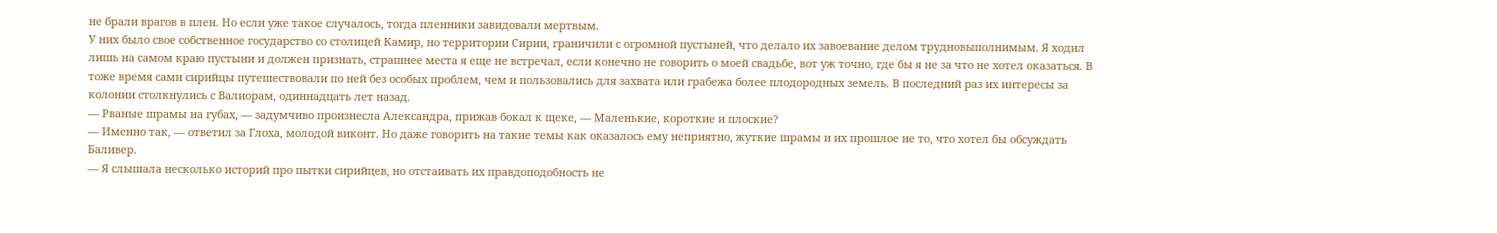не брали врагов в плен. Но если уже такое случалось, тогда пленники завидовали мертвым.
У них было свое собственное государство со столицей Камир, но территории Сирии, граничили с огромной пустыней, что делало их завоевание делом трудновыполнимым. Я ходил лишь на самом краю пустыни и должен признать, страшнее места я еще не встречал, если конечно не говорить о моей свадьбе, вот уж точно, где бы я не за что не хотел оказаться. В тоже время сами сирийцы путешествовали по ней без особых проблем, чем и пользовались для захвата или грабежа более плодородных земель. В последний раз их интересы за колонии столкнулись с Валиорам, одиннадцать лет назад.
— Рваные шрамы на губах, — задумчиво произнесла Александра, прижав бокал к щеке, — Маленькие, короткие и плоские?
— Именно так, — ответил за Глоха, молодой виконт. Но даже говорить на такие темы как оказалось ему неприятно, жуткие шрамы и их прошлое не то, что хотел бы обсуждать Баливер.
— Я слышала несколько историй про пытки сирийцев, но отстаивать их правдоподобность не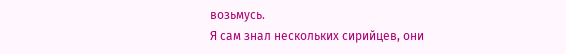возьмусь.
Я сам знал нескольких сирийцев, они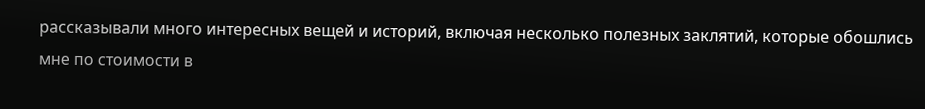рассказывали много интересных вещей и историй, включая несколько полезных заклятий, которые обошлись мне по стоимости в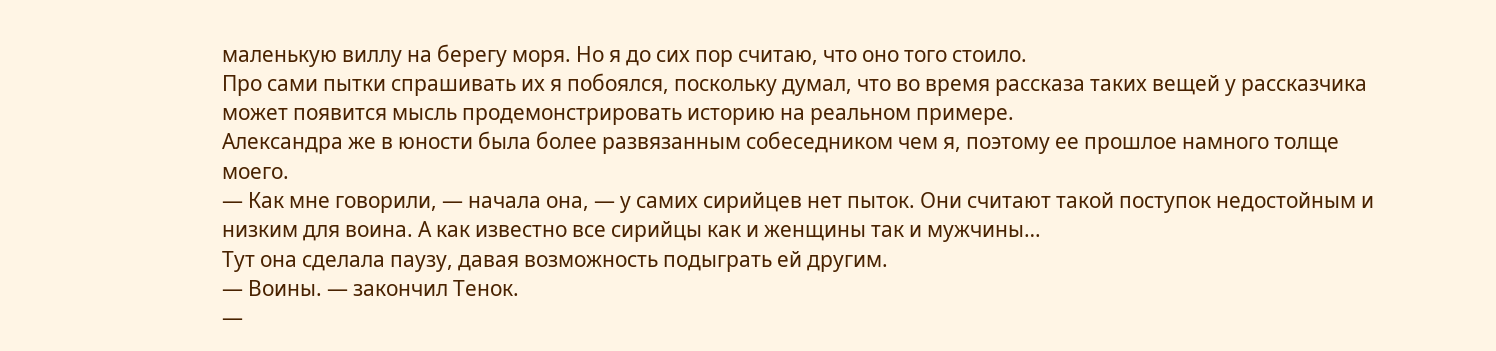маленькую виллу на берегу моря. Но я до сих пор считаю, что оно того стоило.
Про сами пытки спрашивать их я побоялся, поскольку думал, что во время рассказа таких вещей у рассказчика может появится мысль продемонстрировать историю на реальном примере.
Александра же в юности была более развязанным собеседником чем я, поэтому ее прошлое намного толще моего.
— Как мне говорили, — начала она, — у самих сирийцев нет пыток. Они считают такой поступок недостойным и низким для воина. А как известно все сирийцы как и женщины так и мужчины…
Тут она сделала паузу, давая возможность подыграть ей другим.
— Воины. — закончил Тенок.
—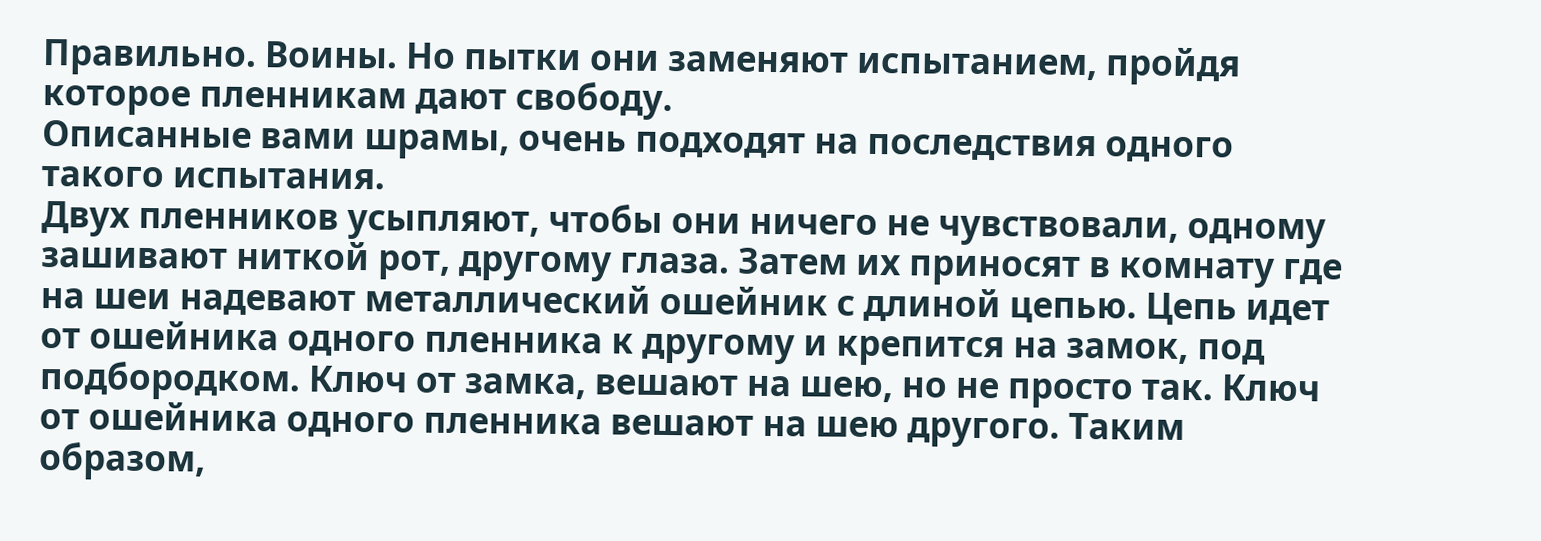Правильно. Воины. Но пытки они заменяют испытанием, пройдя которое пленникам дают свободу.
Описанные вами шрамы, очень подходят на последствия одного такого испытания.
Двух пленников усыпляют, чтобы они ничего не чувствовали, одному зашивают ниткой рот, другому глаза. Затем их приносят в комнату где на шеи надевают металлический ошейник с длиной цепью. Цепь идет от ошейника одного пленника к другому и крепится на замок, под подбородком. Ключ от замка, вешают на шею, но не просто так. Ключ от ошейника одного пленника вешают на шею другого. Таким образом,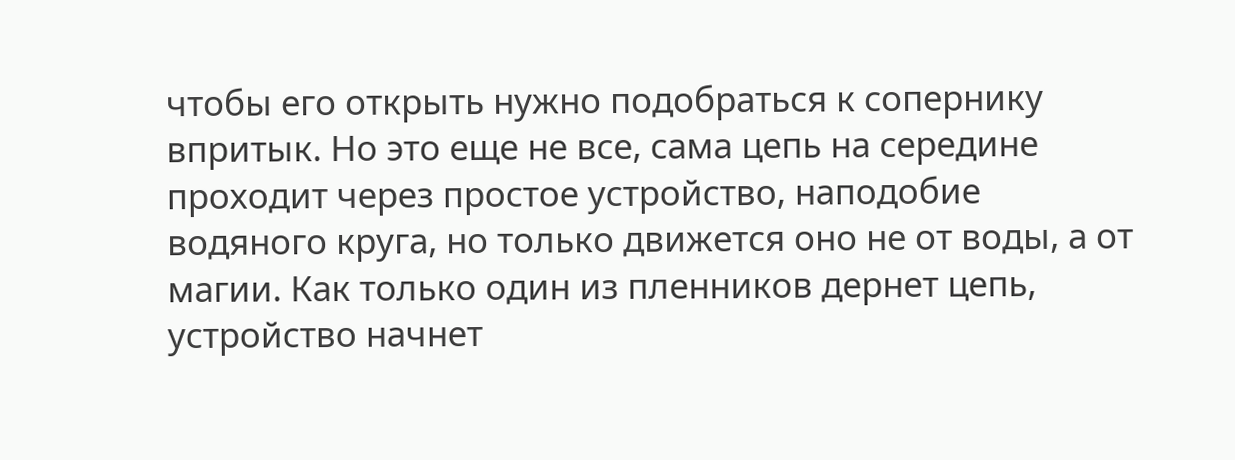чтобы его открыть нужно подобраться к сопернику впритык. Но это еще не все, сама цепь на середине проходит через простое устройство, наподобие водяного круга, но только движется оно не от воды, а от магии. Как только один из пленников дернет цепь, устройство начнет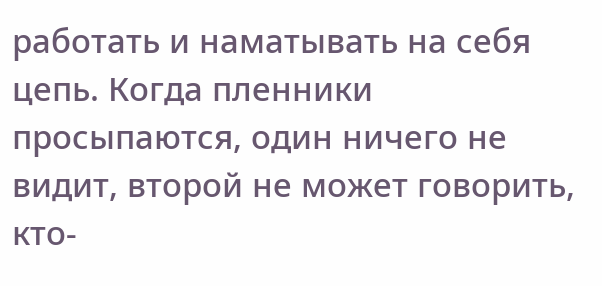работать и наматывать на себя цепь. Когда пленники просыпаются, один ничего не видит, второй не может говорить, кто-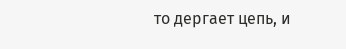то дергает цепь, и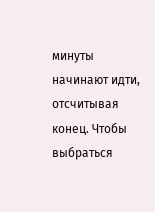минуты начинают идти, отсчитывая конец. Чтобы выбраться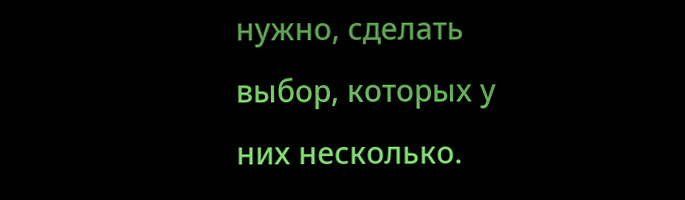нужно, сделать выбор, которых у них несколько.